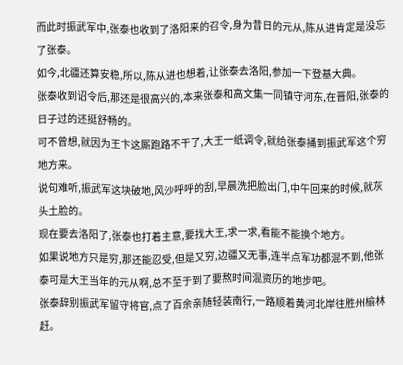而此时振武军中,张泰也收到了洛阳来的召令,身为昔日的元从,陈从进肯定是没忘了张泰。
如今,北疆还算安稳,所以,陈从进也想着,让张泰去洛阳,参加一下登基大典。
张泰收到诏令后,那还是很高兴的,本来张泰和高文集一同镇守河东,在晋阳,张泰的日子过的还挺舒畅的。
可不曾想,就因为王卞这厮跑路不干了,大王一纸调令,就给张泰捅到振武军这个穷地方来。
说句难听,振武军这块破地,风沙呼呼的刮,早晨洗把脸出门,中午回来的时候,就灰头土脸的。
现在要去洛阳了,张泰也打着主意,要找大王,求一求,看能不能换个地方。
如果说地方只是穷,那还能忍受,但是又穷,边疆又无事,连半点军功都混不到,他张泰可是大王当年的元从啊,总不至于到了要熬时间混资历的地步吧。
张泰辞别振武军留守将官,点了百余亲随轻装南行,一路顺着黄河北岸往胜州榆林赶。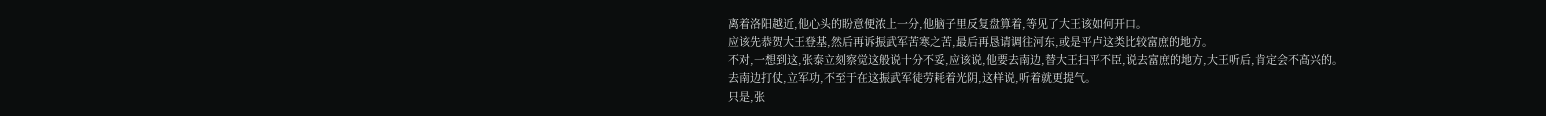离着洛阳越近,他心头的盼意便浓上一分,他脑子里反复盘算着,等见了大王该如何开口。
应该先恭贺大王登基,然后再诉振武军苦寒之苦,最后再恳请调往河东,或是平卢这类比较富庶的地方。
不对,一想到这,张泰立刻察觉这般说十分不妥,应该说,他要去南边,替大王扫平不臣,说去富庶的地方,大王听后,肯定会不高兴的。
去南边打仗,立军功,不至于在这振武军徒劳耗着光阴,这样说,听着就更提气。
只是,张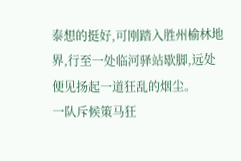泰想的挺好,可刚踏入胜州榆林地界,行至一处临河驿站歇脚,远处便见扬起一道狂乱的烟尘。
一队斥候策马狂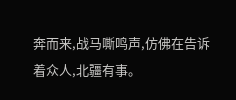奔而来,战马嘶鸣声,仿佛在告诉着众人,北疆有事。